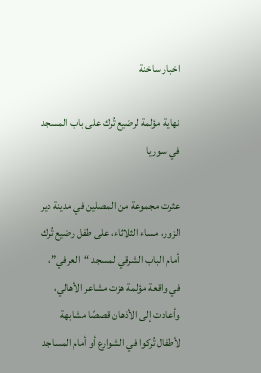اخبار ساخنة

نهاية مؤلمة لرضيع تُرك على باب المسجد في سوريا

عثرت مجموعة من المصلين في مدينة دير الزور، مساء الثلاثاء، على طفل رضيع تُرك أمام الباب الشرقي لمسجد “العرفي”، في واقعة مؤلمة هزت مشاعر الأهالي، وأعادت إلى الأذهان قصصًا مشابهة لأطفال تُركوا في الشوارع أو أمام المساجد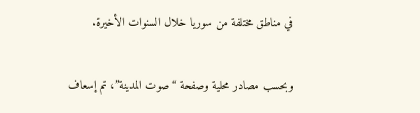في مناطق مختلفة من سوريا خلال السنوات الأخيرة.

وبحسب مصادر محلية وصفحة “صوت المدينة”، تم إسعاف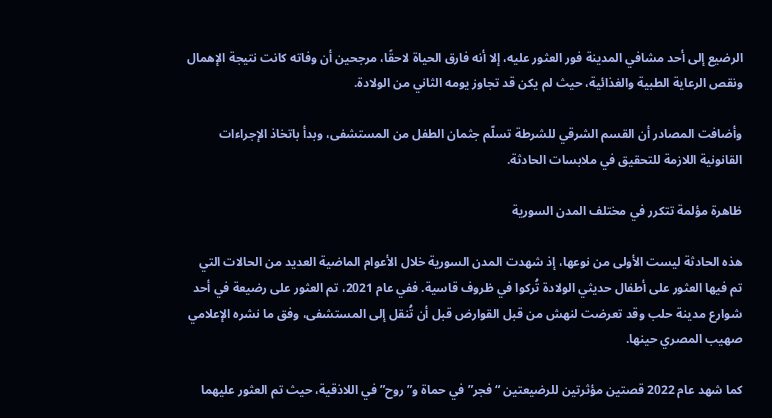الرضيع إلى أحد مشافي المدينة فور العثور عليه، إلا أنه فارق الحياة لاحقًا، مرجحين أن وفاته كانت نتيجة الإهمال ونقص الرعاية الطبية والغذائية، حيث لم يكن قد تجاوز يومه الثاني من الولادة.

وأضافت المصادر أن القسم الشرقي للشرطة تسلّم جثمان الطفل من المستشفى، وبدأ باتخاذ الإجراءات القانونية اللازمة للتحقيق في ملابسات الحادثة.

ظاهرة مؤلمة تتكرر في مختلف المدن السورية

هذه الحادثة ليست الأولى من نوعها، إذ شهدت المدن السورية خلال الأعوام الماضية العديد من الحالات التي تم فيها العثور على أطفال حديثي الولادة تُركوا في ظروف قاسية. ففي عام 2021، تم العثور على رضيعة في أحد شوارع مدينة حلب وقد تعرضت لنهش من قبل القوارض قبل أن تُنقل إلى المستشفى، وفق ما نشره الإعلامي صهيب المصري حينها.

كما شهد عام 2022 قصتين مؤثرتين للرضيعتين “فجر” في حماة و”روح” في اللاذقية، حيث تم العثور عليهما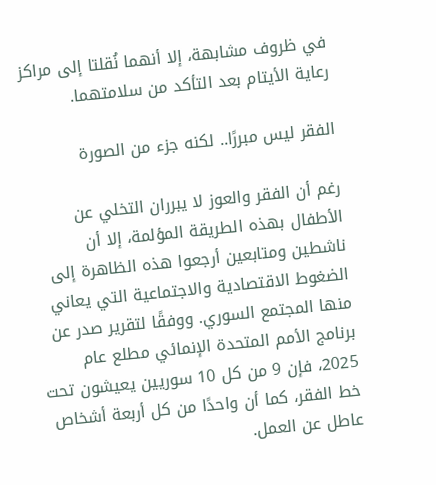في ظروف مشابهة، إلا أنهما نُقلتا إلى مراكز رعاية الأيتام بعد التأكد من سلامتهما.

الفقر ليس مبررًا.. لكنه جزء من الصورة

رغم أن الفقر والعوز لا يبرران التخلي عن الأطفال بهذه الطريقة المؤلمة، إلا أن ناشطين ومتابعين أرجعوا هذه الظاهرة إلى الضغوط الاقتصادية والاجتماعية التي يعاني منها المجتمع السوري. ووفقًا لتقرير صدر عن برنامج الأمم المتحدة الإنمائي مطلع عام 2025، فإن 9 من كل 10 سوريين يعيشون تحت خط الفقر، كما أن واحدًا من كل أربعة أشخاص عاطل عن العمل.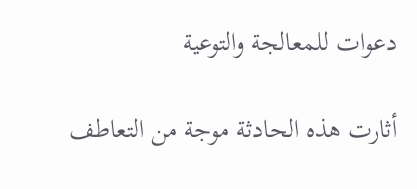دعوات للمعالجة والتوعية

أثارت هذه الحادثة موجة من التعاطف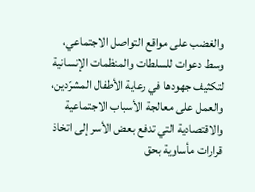والغضب على مواقع التواصل الاجتماعي، وسط دعوات للسلطات والمنظمات الإنسانية لتكثيف جهودها في رعاية الأطفال المشرّدين، والعمل على معالجة الأسباب الاجتماعية والاقتصادية التي تدفع بعض الأسر إلى اتخاذ قرارات مأساوية بحق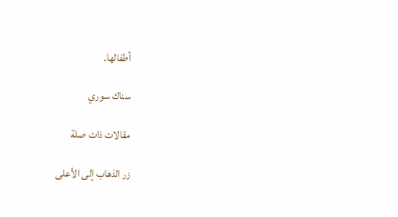أطفالها.

سناك سوري

مقالات ذات صلة

زر الذهاب إلى الأعلى